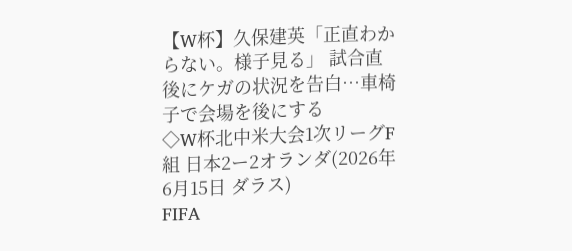【W杯】久保建英「正直わからない。様子見る」 試合直後にケガの状況を告白…車椅子で会場を後にする
◇W杯北中米大会1次リーグF組 日本2ー2オランダ(2026年6月15日 ダラス)
FIFA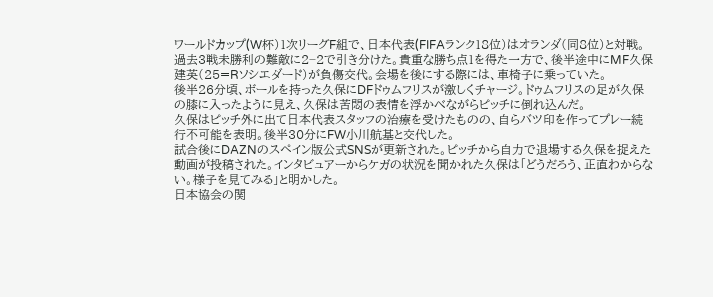ワールドカップ(W杯)1次リーグF組で、日本代表(FIFAランク18位)はオランダ(同8位)と対戦。過去3戦未勝利の難敵に2−2で引き分けた。貴重な勝ち点1を得た一方で、後半途中にMF久保建英(25=Rソシエダード)が負傷交代。会場を後にする際には、車椅子に乗っていた。
後半26分頃、ボールを持った久保にDFドゥムフリスが激しくチャージ。ドゥムフリスの足が久保の膝に入ったように見え、久保は苦悶の表情を浮かべながらピッチに倒れ込んだ。
久保はピッチ外に出て日本代表スタッフの治療を受けたものの、自らバツ印を作ってプレー続行不可能を表明。後半30分にFW小川航基と交代した。
試合後にDAZNのスペイン版公式SNSが更新された。ピッチから自力で退場する久保を捉えた動画が投稿された。インタビュアーからケガの状況を聞かれた久保は「どうだろう、正直わからない。様子を見てみる」と明かした。
日本協会の関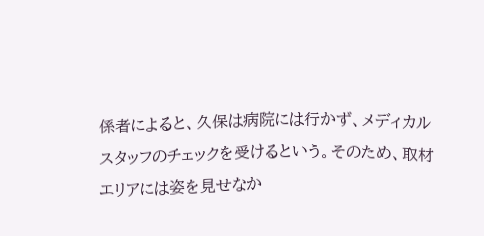係者によると、久保は病院には行かず、メディカルスタッフのチェックを受けるという。そのため、取材エリアには姿を見せなか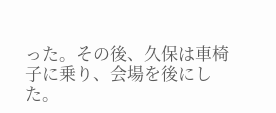った。その後、久保は車椅子に乗り、会場を後にした。